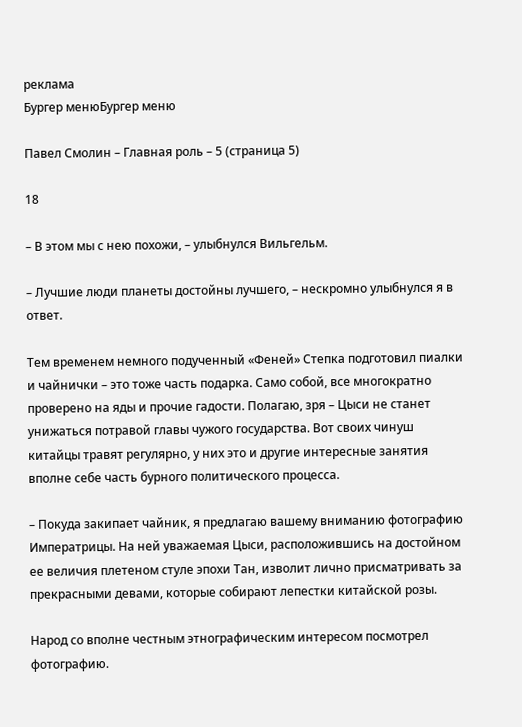реклама
Бургер менюБургер меню

Павел Смолин – Главная роль – 5 (страница 5)

18

– В этом мы с нею похожи, – улыбнулся Вильгельм.

– Лучшие люди планеты достойны лучшего, – нескромно улыбнулся я в ответ.

Тем временем немного подученный «Феней» Степка подготовил пиалки и чайнички – это тоже часть подарка. Само собой, все многократно проверено на яды и прочие гадости. Полагаю, зря – Цыси не станет унижаться потравой главы чужого государства. Вот своих чинуш китайцы травят регулярно, у них это и другие интересные занятия вполне себе часть бурного политического процесса.

– Покуда закипает чайник, я предлагаю вашему вниманию фотографию Императрицы. На ней уважаемая Цыси, расположившись на достойном ее величия плетеном стуле эпохи Тан, изволит лично присматривать за прекрасными девами, которые собирают лепестки китайской розы.

Народ со вполне честным этнографическим интересом посмотрел фотографию.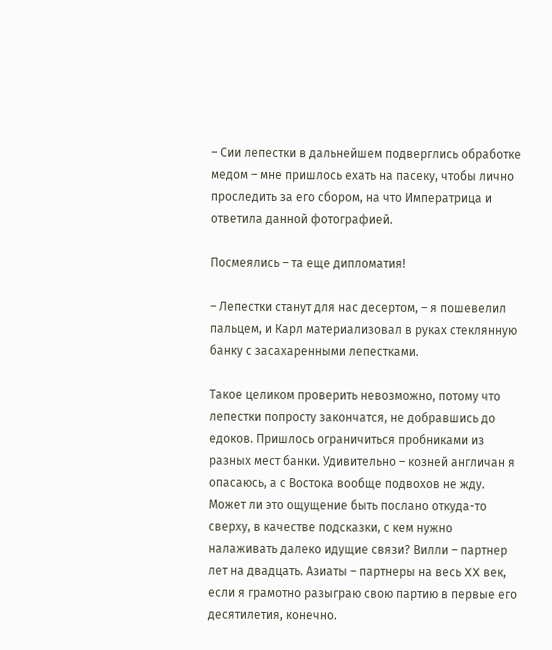– Сии лепестки в дальнейшем подверглись обработке медом – мне пришлось ехать на пасеку, чтобы лично проследить за его сбором, на что Императрица и ответила данной фотографией.

Посмеялись – та еще дипломатия!

– Лепестки станут для нас десертом, – я пошевелил пальцем, и Карл материализовал в руках стеклянную банку с засахаренными лепестками.

Такое целиком проверить невозможно, потому что лепестки попросту закончатся, не добравшись до едоков. Пришлось ограничиться пробниками из разных мест банки. Удивительно – козней англичан я опасаюсь, а с Востока вообще подвохов не жду. Может ли это ощущение быть послано откуда-то сверху, в качестве подсказки, с кем нужно налаживать далеко идущие связи? Вилли – партнер лет на двадцать. Азиаты – партнеры на весь XX век, если я грамотно разыграю свою партию в первые его десятилетия, конечно.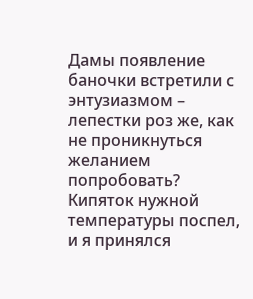Дамы появление баночки встретили с энтузиазмом – лепестки роз же, как не проникнуться желанием попробовать? Кипяток нужной температуры поспел, и я принялся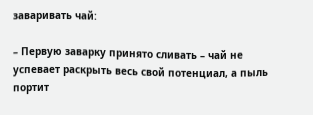заваривать чай:

– Первую заварку принято сливать – чай не успевает раскрыть весь свой потенциал, а пыль портит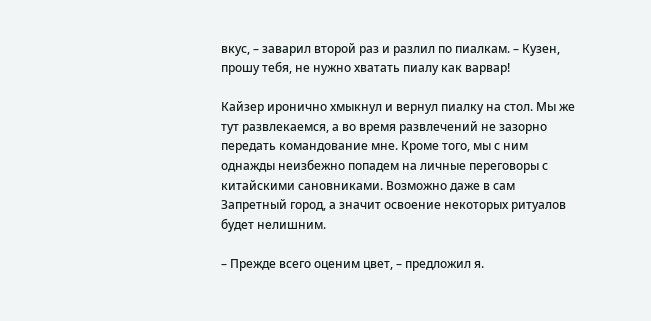вкус, – заварил второй раз и разлил по пиалкам. – Кузен, прошу тебя, не нужно хватать пиалу как варвар!

Кайзер иронично хмыкнул и вернул пиалку на стол. Мы же тут развлекаемся, а во время развлечений не зазорно передать командование мне. Кроме того, мы с ним однажды неизбежно попадем на личные переговоры с китайскими сановниками. Возможно даже в сам Запретный город, а значит освоение некоторых ритуалов будет нелишним.

– Прежде всего оценим цвет, – предложил я.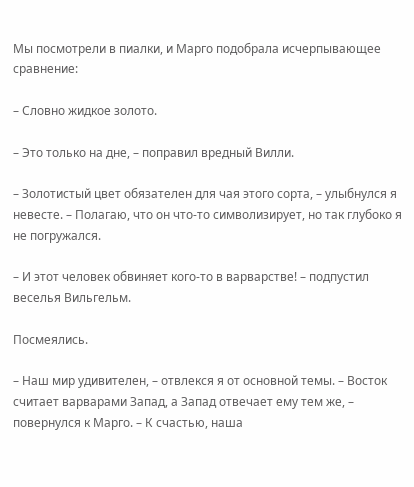Мы посмотрели в пиалки, и Марго подобрала исчерпывающее сравнение:

– Словно жидкое золото.

– Это только на дне, – поправил вредный Вилли.

– Золотистый цвет обязателен для чая этого сорта, – улыбнулся я невесте. – Полагаю, что он что-то символизирует, но так глубоко я не погружался.

– И этот человек обвиняет кого-то в варварстве! – подпустил веселья Вильгельм.

Посмеялись.

– Наш мир удивителен, – отвлекся я от основной темы. – Восток считает варварами Запад, а Запад отвечает ему тем же, – повернулся к Марго. – К счастью, наша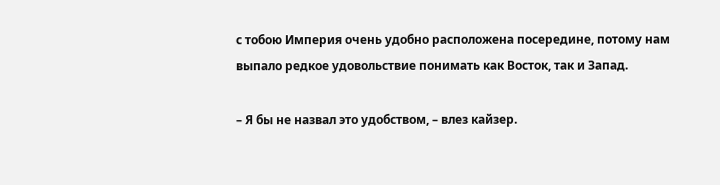с тобою Империя очень удобно расположена посередине, потому нам выпало редкое удовольствие понимать как Восток, так и Запад.

– Я бы не назвал это удобством, – влез кайзер.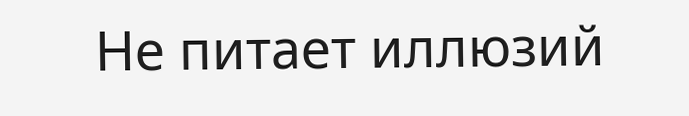Не питает иллюзий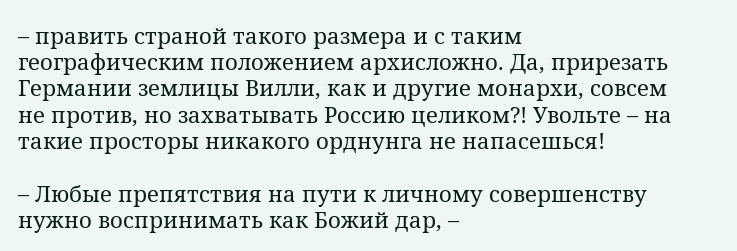– править страной такого размера и с таким географическим положением архисложно. Да, прирезать Германии землицы Вилли, как и другие монархи, совсем не против, но захватывать Россию целиком?! Увольте – на такие просторы никакого орднунга не напасешься!

– Любые препятствия на пути к личному совершенству нужно воспринимать как Божий дар, –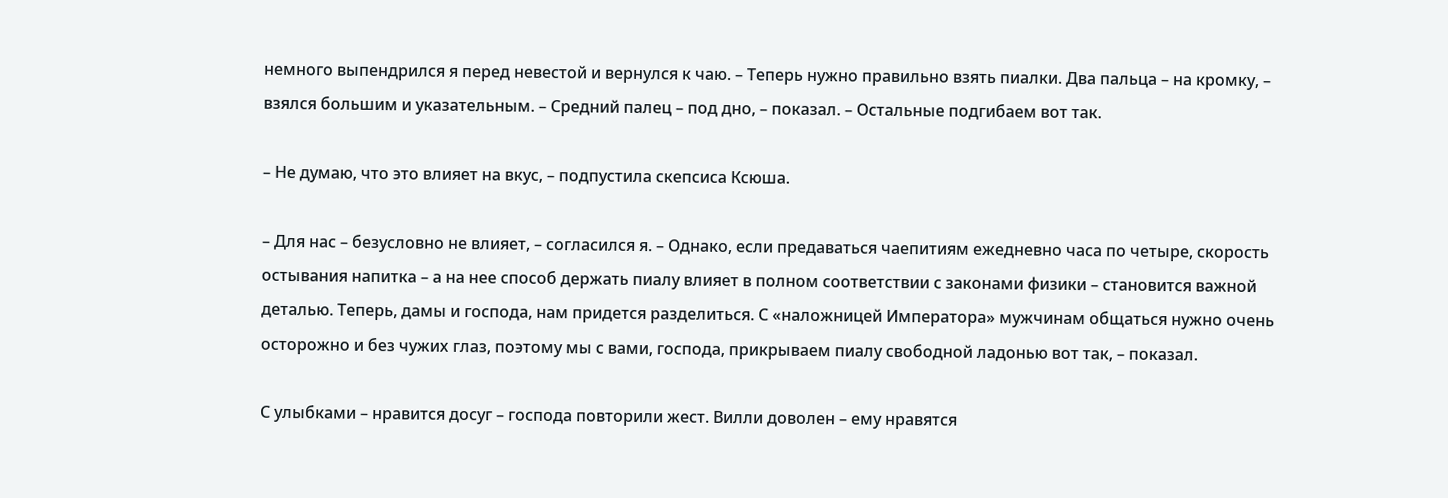немного выпендрился я перед невестой и вернулся к чаю. – Теперь нужно правильно взять пиалки. Два пальца – на кромку, – взялся большим и указательным. – Средний палец – под дно, – показал. – Остальные подгибаем вот так.

– Не думаю, что это влияет на вкус, – подпустила скепсиса Ксюша.

– Для нас – безусловно не влияет, – согласился я. – Однако, если предаваться чаепитиям ежедневно часа по четыре, скорость остывания напитка – а на нее способ держать пиалу влияет в полном соответствии с законами физики – становится важной деталью. Теперь, дамы и господа, нам придется разделиться. С «наложницей Императора» мужчинам общаться нужно очень осторожно и без чужих глаз, поэтому мы с вами, господа, прикрываем пиалу свободной ладонью вот так, – показал.

С улыбками – нравится досуг – господа повторили жест. Вилли доволен – ему нравятся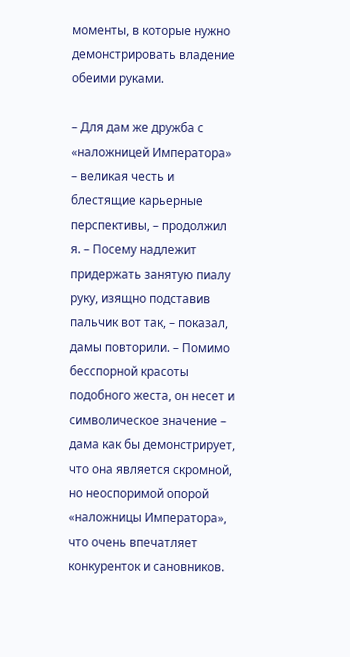моменты, в которые нужно демонстрировать владение обеими руками.

– Для дам же дружба с «наложницей Императора» – великая честь и блестящие карьерные перспективы, – продолжил я. – Посему надлежит придержать занятую пиалу руку, изящно подставив пальчик вот так, – показал, дамы повторили. – Помимо бесспорной красоты подобного жеста, он несет и символическое значение – дама как бы демонстрирует, что она является скромной, но неоспоримой опорой «наложницы Императора», что очень впечатляет конкуренток и сановников.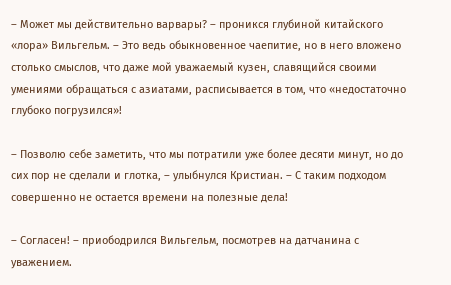– Может мы действительно варвары? – проникся глубиной китайского «лора» Вильгельм. – Это ведь обыкновенное чаепитие, но в него вложено столько смыслов, что даже мой уважаемый кузен, славящийся своими умениями обращаться с азиатами, расписывается в том, что «недостаточно глубоко погрузился»!

– Позволю себе заметить, что мы потратили уже более десяти минут, но до сих пор не сделали и глотка, – улыбнулся Кристиан. – С таким подходом совершенно не остается времени на полезные дела!

– Согласен! – приободрился Вильгельм, посмотрев на датчанина с уважением.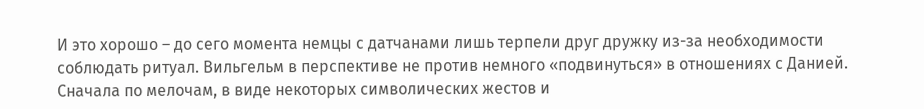И это хорошо – до сего момента немцы с датчанами лишь терпели друг дружку из-за необходимости соблюдать ритуал. Вильгельм в перспективе не против немного «подвинуться» в отношениях с Данией. Сначала по мелочам, в виде некоторых символических жестов и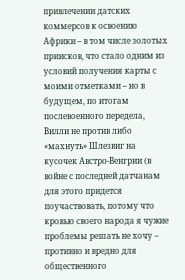привлечении датских коммерсов к освоению Африки – в том числе золотых приисков, что стало одним из условий получения карты с моими отметками – но в будущем, по итогам послевоенного передела, Вилли не против либо «махнуть» Шлезвиг на кусочек Австро-Венгрии (в войне с последней датчанам для этого придется поучаствовать, потому что кровью своего народа я чужие проблемы решать не хочу – противно и вредно для общественного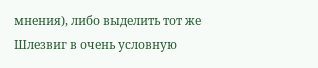мнения), либо выделить тот же Шлезвиг в очень условную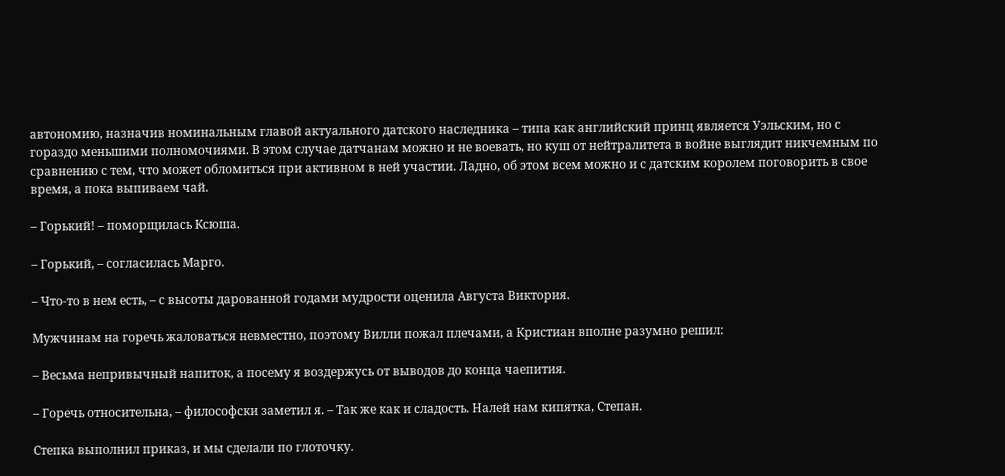автономию, назначив номинальным главой актуального датского наследника – типа как английский принц является Уэльским, но с гораздо меньшими полномочиями. В этом случае датчанам можно и не воевать, но куш от нейтралитета в войне выглядит никчемным по сравнению с тем, что может обломиться при активном в ней участии. Ладно, об этом всем можно и с датским королем поговорить в свое время, а пока выпиваем чай.

– Горький! – поморщилась Ксюша.

– Горький, – согласилась Марго.

– Что-то в нем есть, – с высоты дарованной годами мудрости оценила Августа Виктория.

Мужчинам на горечь жаловаться невместно, поэтому Вилли пожал плечами, а Кристиан вполне разумно решил:

– Весьма непривычный напиток, а посему я воздержусь от выводов до конца чаепития.

– Горечь относительна, – философски заметил я. – Так же как и сладость. Налей нам кипятка, Степан.

Степка выполнил приказ, и мы сделали по глоточку.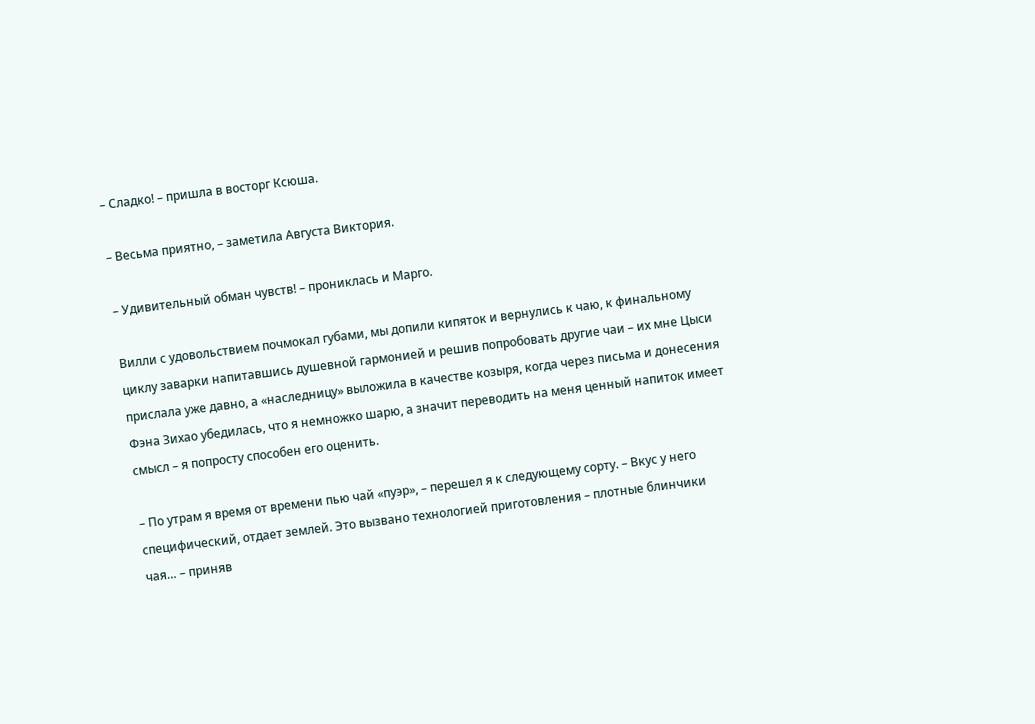– Сладко! – пришла в восторг Ксюша.

– Весьма приятно, – заметила Августа Виктория.

– Удивительный обман чувств! – прониклась и Марго.

Вилли с удовольствием почмокал губами, мы допили кипяток и вернулись к чаю, к финальному циклу заварки напитавшись душевной гармонией и решив попробовать другие чаи – их мне Цыси прислала уже давно, а «наследницу» выложила в качестве козыря, когда через письма и донесения Фэна Зихао убедилась, что я немножко шарю, а значит переводить на меня ценный напиток имеет смысл – я попросту способен его оценить.

– По утрам я время от времени пью чай «пуэр», – перешел я к следующему сорту. – Вкус у него специфический, отдает землей. Это вызвано технологией приготовления – плотные блинчики чая… – приняв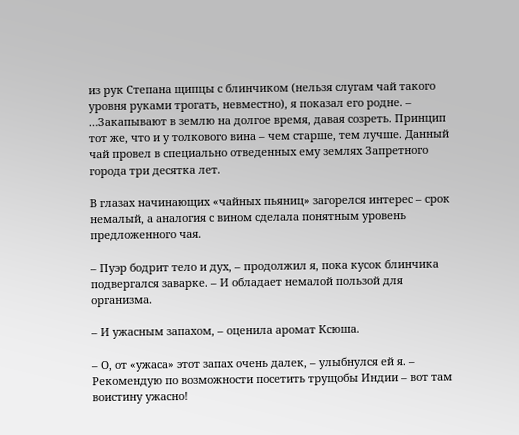из рук Степана щипцы с блинчиком (нельзя слугам чай такого уровня руками трогать, невместно), я показал его родне. – …Закапывают в землю на долгое время, давая созреть. Принцип тот же, что и у толкового вина – чем старше, тем лучше. Данный чай провел в специально отведенных ему землях Запретного города три десятка лет.

В глазах начинающих «чайных пьяниц» загорелся интерес – срок немалый, а аналогия с вином сделала понятным уровень предложенного чая.

– Пуэр бодрит тело и дух, – продолжил я, пока кусок блинчика подвергался заварке. – И обладает немалой пользой для организма.

– И ужасным запахом, – оценила аромат Ксюша.

– О, от «ужаса» этот запах очень далек, – улыбнулся ей я. – Рекомендую по возможности посетить трущобы Индии – вот там воистину ужасно!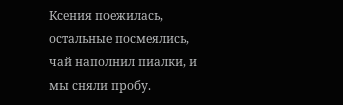Ксения поежилась, остальные посмеялись, чай наполнил пиалки, и мы сняли пробу.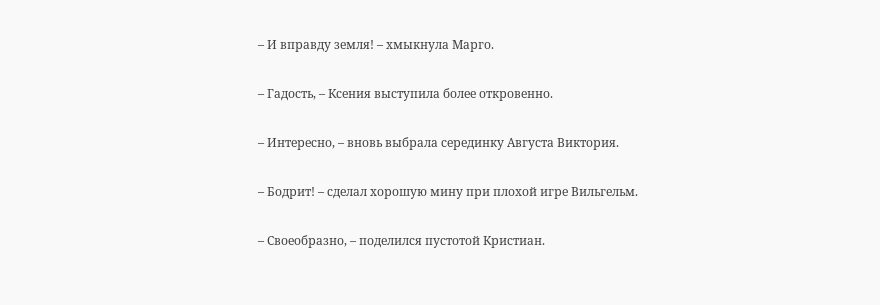– И вправду земля! – хмыкнула Марго.

– Гадость, – Ксения выступила более откровенно.

– Интересно, – вновь выбрала серединку Августа Виктория.

– Бодрит! – сделал хорошую мину при плохой игре Вильгельм.

– Своеобразно, – поделился пустотой Кристиан.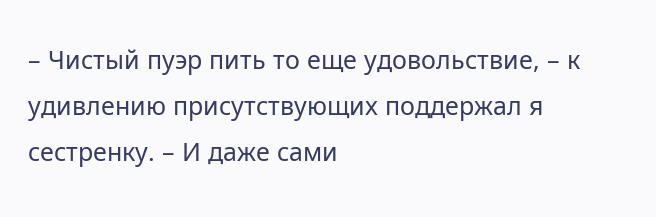– Чистый пуэр пить то еще удовольствие, – к удивлению присутствующих поддержал я сестренку. – И даже сами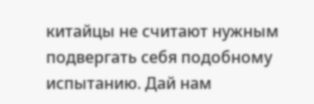китайцы не считают нужным подвергать себя подобному испытанию. Дай нам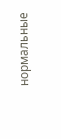нормальные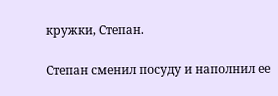кружки, Степан.

Степан сменил посуду и наполнил ее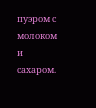пуэром с молоком и сахаром.